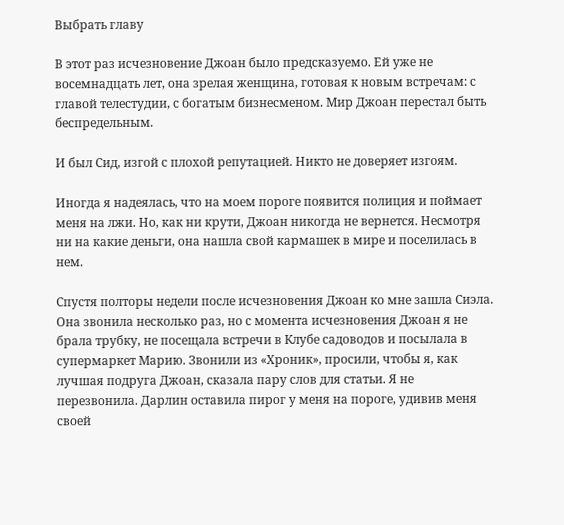Выбрать главу

В этот раз исчезновение Джоан было предсказуемо. Ей уже не восемнадцать лет, она зрелая женщина, готовая к новым встречам: с главой телестудии, с богатым бизнесменом. Мир Джоан перестал быть беспредельным.

И был Сид, изгой с плохой репутацией. Никто не доверяет изгоям.

Иногда я надеялась, что на моем пороге появится полиция и поймает меня на лжи. Но, как ни крути, Джоан никогда не вернется. Несмотря ни на какие деньги, она нашла свой кармашек в мире и поселилась в нем.

Спустя полторы недели после исчезновения Джоан ко мне зашла Сиэла. Она звонила несколько раз, но с момента исчезновения Джоан я не брала трубку, не посещала встречи в Клубе садоводов и посылала в супермаркет Марию. Звонили из «Хроник», просили, чтобы я, как лучшая подруга Джоан, сказала пару слов для статьи. Я не перезвонила. Дарлин оставила пирог у меня на пороге, удивив меня своей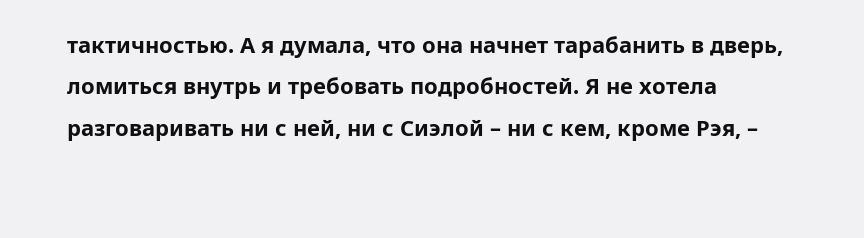тактичностью. А я думала, что она начнет тарабанить в дверь, ломиться внутрь и требовать подробностей. Я не хотела разговаривать ни с ней, ни с Сиэлой – ни с кем, кроме Рэя, –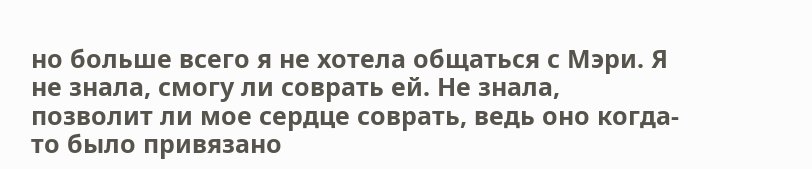но больше всего я не хотела общаться с Мэри. Я не знала, смогу ли соврать ей. Не знала, позволит ли мое сердце соврать, ведь оно когда-то было привязано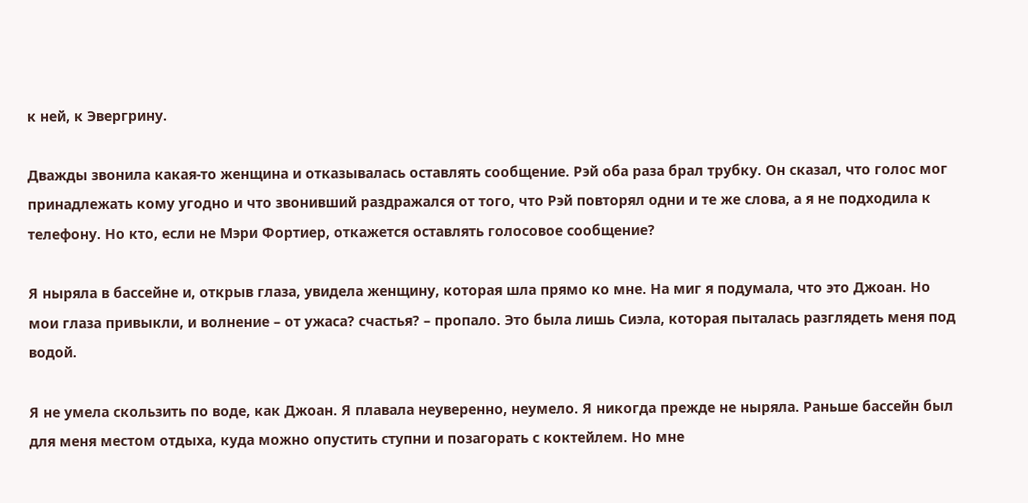к ней, к Эвергрину.

Дважды звонила какая-то женщина и отказывалась оставлять сообщение. Рэй оба раза брал трубку. Он сказал, что голос мог принадлежать кому угодно и что звонивший раздражался от того, что Рэй повторял одни и те же слова, а я не подходила к телефону. Но кто, если не Мэри Фортиер, откажется оставлять голосовое сообщение?

Я ныряла в бассейне и, открыв глаза, увидела женщину, которая шла прямо ко мне. На миг я подумала, что это Джоан. Но мои глаза привыкли, и волнение – от ужаса? счастья? – пропало. Это была лишь Сиэла, которая пыталась разглядеть меня под водой.

Я не умела скользить по воде, как Джоан. Я плавала неуверенно, неумело. Я никогда прежде не ныряла. Раньше бассейн был для меня местом отдыха, куда можно опустить ступни и позагорать с коктейлем. Но мне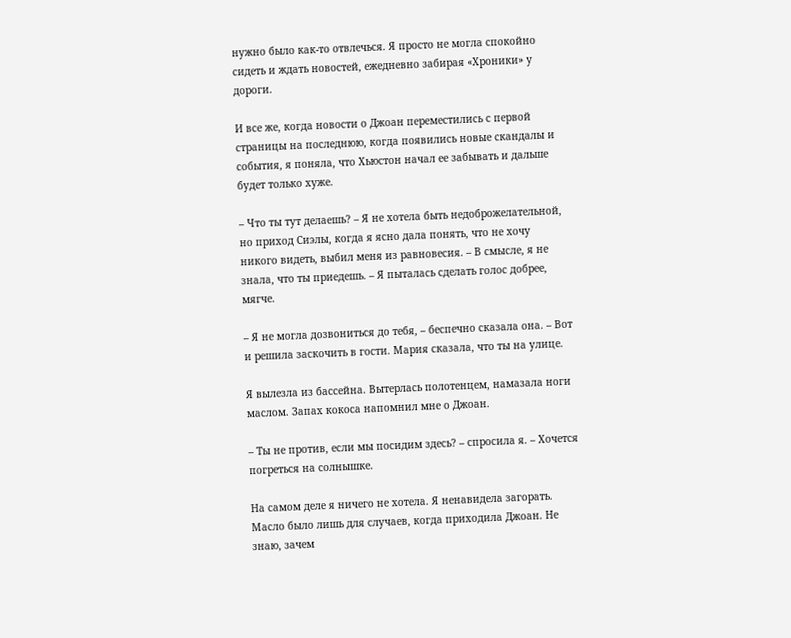нужно было как-то отвлечься. Я просто не могла спокойно сидеть и ждать новостей, ежедневно забирая «Хроники» у дороги.

И все же, когда новости о Джоан переместились с первой страницы на последнюю, когда появились новые скандалы и события, я поняла, что Хьюстон начал ее забывать и дальше будет только хуже.

– Что ты тут делаешь? – Я не хотела быть недоброжелательной, но приход Сиэлы, когда я ясно дала понять, что не хочу никого видеть, выбил меня из равновесия. – В смысле, я не знала, что ты приедешь. – Я пыталась сделать голос добрее, мягче.

– Я не могла дозвониться до тебя, – беспечно сказала она. – Вот и решила заскочить в гости. Мария сказала, что ты на улице.

Я вылезла из бассейна. Вытерлась полотенцем, намазала ноги маслом. Запах кокоса напомнил мне о Джоан.

– Ты не против, если мы посидим здесь? – спросила я. – Хочется погреться на солнышке.

На самом деле я ничего не хотела. Я ненавидела загорать. Масло было лишь для случаев, когда приходила Джоан. Не знаю, зачем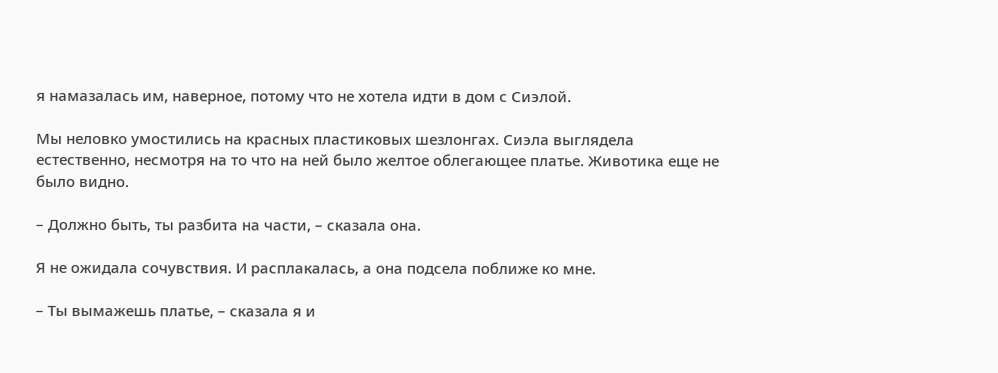я намазалась им, наверное, потому что не хотела идти в дом с Сиэлой.

Мы неловко умостились на красных пластиковых шезлонгах. Сиэла выглядела естественно, несмотря на то что на ней было желтое облегающее платье. Животика еще не было видно.

– Должно быть, ты разбита на части, – сказала она.

Я не ожидала сочувствия. И расплакалась, а она подсела поближе ко мне.

– Ты вымажешь платье, – сказала я и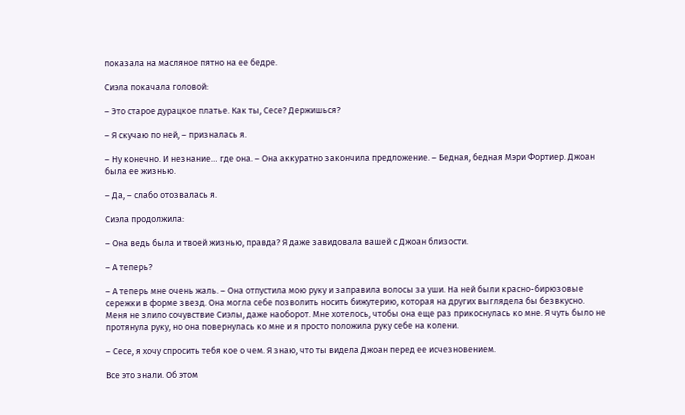показала на масляное пятно на ее бедре.

Сиэла покачала головой:

– Это старое дурацкое платье. Как ты, Сесе? Держишься?

– Я скучаю по ней, – призналась я.

– Ну конечно. И незнание… где она. – Она аккуратно закончила предложение. – Бедная, бедная Мэри Фортиер. Джоан была ее жизнью.

– Да, – слабо отозвалась я.

Сиэла продолжила:

– Она ведь была и твоей жизнью, правда? Я даже завидовала вашей с Джоан близости.

– А теперь?

– А теперь мне очень жаль. – Она отпустила мою руку и заправила волосы за уши. На ней были красно-бирюзовые сережки в форме звезд. Она могла себе позволить носить бижутерию, которая на других выглядела бы безвкусно. Меня не злило сочувствие Сиэлы, даже наоборот. Мне хотелось, чтобы она еще раз прикоснулась ко мне. Я чуть было не протянула руку, но она повернулась ко мне и я просто положила руку себе на колени.

– Сесе, я хочу спросить тебя кое о чем. Я знаю, что ты видела Джоан перед ее исчезновением.

Все это знали. Об этом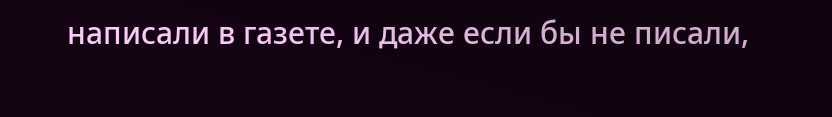написали в газете, и даже если бы не писали,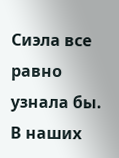Сиэла все равно узнала бы. В наших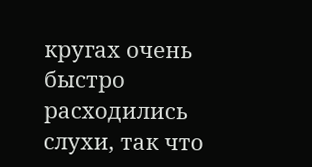кругах очень быстро расходились слухи, так что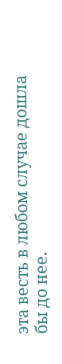эта весть в любом случае дошла бы до нее.